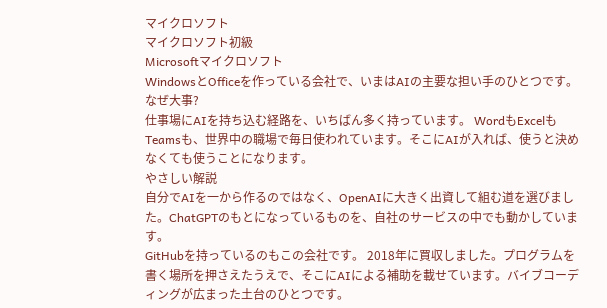マイクロソフト
マイクロソフト初級
Microsoftマイクロソフト
WindowsとOfficeを作っている会社で、いまはAIの主要な担い手のひとつです。
なぜ大事?
仕事場にAIを持ち込む経路を、いちばん多く持っています。 WordもExcelもTeamsも、世界中の職場で毎日使われています。そこにAIが入れば、使うと決めなくても使うことになります。
やさしい解説
自分でAIを一から作るのではなく、OpenAIに大きく出資して組む道を選びました。ChatGPTのもとになっているものを、自社のサービスの中でも動かしています。
GitHubを持っているのもこの会社です。 2018年に買収しました。プログラムを書く場所を押さえたうえで、そこにAIによる補助を載せています。バイブコーディングが広まった土台のひとつです。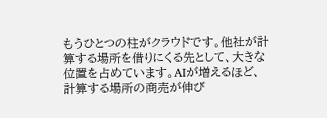もうひとつの柱がクラウドです。他社が計算する場所を借りにくる先として、大きな位置を占めています。AIが増えるほど、計算する場所の商売が伸び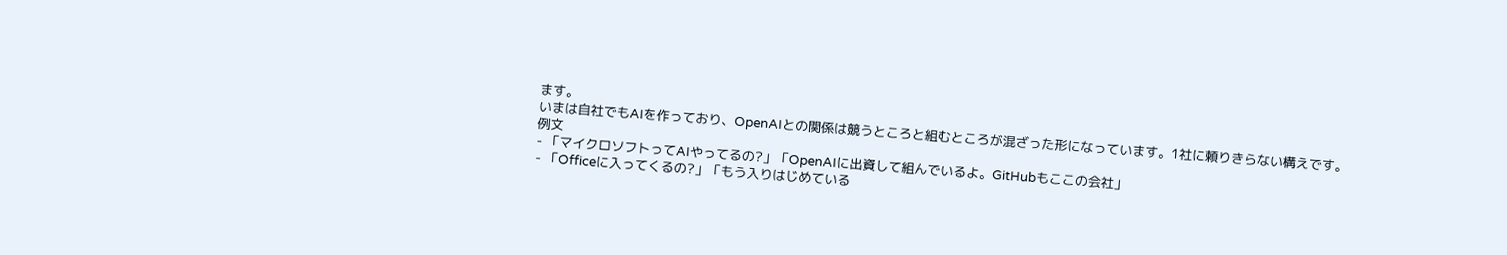ます。
いまは自社でもAIを作っており、OpenAIとの関係は競うところと組むところが混ざった形になっています。1社に頼りきらない構えです。
例文
- 「マイクロソフトってAIやってるの?」「OpenAIに出資して組んでいるよ。GitHubもここの会社」
- 「Officeに入ってくるの?」「もう入りはじめている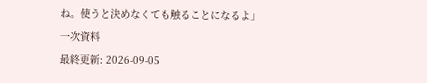ね。使うと決めなくても触ることになるよ」
一次資料
最終更新: 2026-09-05